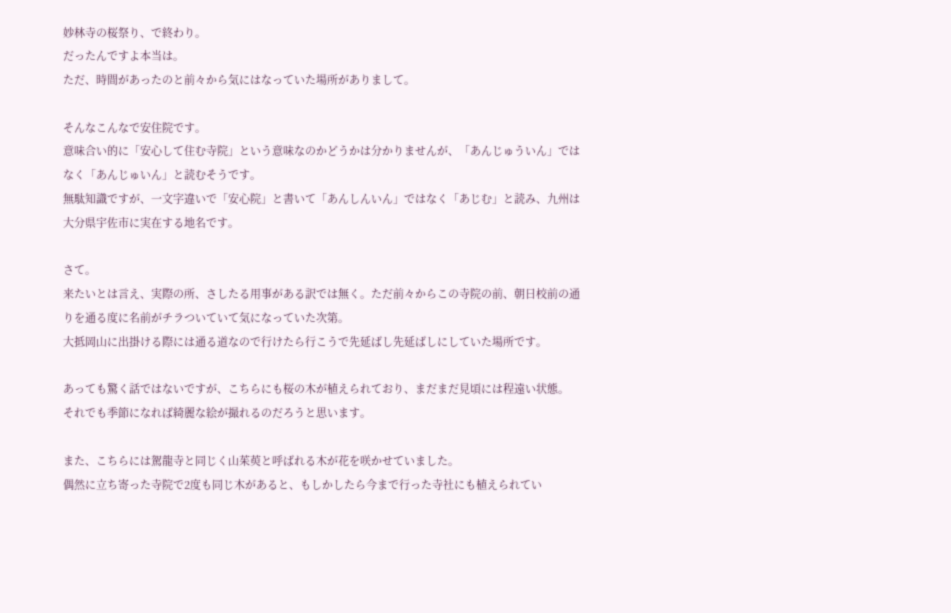妙林寺の桜祭り、で終わり。
だったんですよ本当は。
ただ、時間があったのと前々から気にはなっていた場所がありまして。

そんなこんなで安住院です。
意味合い的に「安心して住む寺院」という意味なのかどうかは分かりませんが、「あんじゅういん」ではなく「あんじゅいん」と読むそうです。
無駄知識ですが、一文字違いで「安心院」と書いて「あんしんいん」ではなく「あじむ」と読み、九州は大分県宇佐市に実在する地名です。

さて。
来たいとは言え、実際の所、さしたる用事がある訳では無く。ただ前々からこの寺院の前、朝日校前の通りを通る度に名前がチラついていて気になっていた次第。
大抵岡山に出掛ける際には通る道なので行けたら行こうで先延ばし先延ばしにしていた場所です。

あっても驚く話ではないですが、こちらにも桜の木が植えられており、まだまだ見頃には程遠い状態。
それでも季節になれば綺麗な絵が撮れるのだろうと思います。

また、こちらには駕龍寺と同じく山茱萸と呼ばれる木が花を咲かせていました。
偶然に立ち寄った寺院で2度も同じ木があると、もしかしたら今まで行った寺社にも植えられてい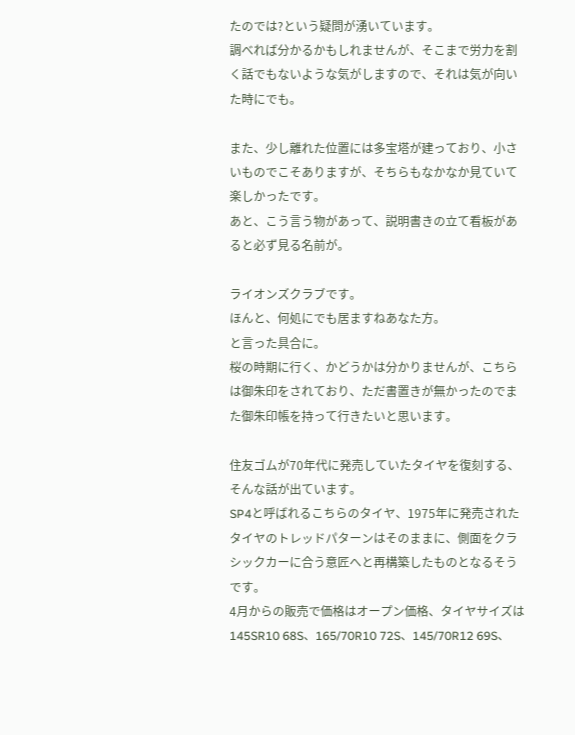たのでは?という疑問が湧いています。
調べれば分かるかもしれませんが、そこまで労力を割く話でもないような気がしますので、それは気が向いた時にでも。

また、少し離れた位置には多宝塔が建っており、小さいものでこそありますが、そちらもなかなか見ていて楽しかったです。
あと、こう言う物があって、説明書きの立て看板があると必ず見る名前が。

ライオンズクラブです。
ほんと、何処にでも居ますねあなた方。
と言った具合に。
桜の時期に行く、かどうかは分かりませんが、こちらは御朱印をされており、ただ書置きが無かったのでまた御朱印帳を持って行きたいと思います。

住友ゴムが70年代に発売していたタイヤを復刻する、そんな話が出ています。
SP4と呼ばれるこちらのタイヤ、1975年に発売されたタイヤのトレッドパターンはそのままに、側面をクラシックカーに合う意匠へと再構築したものとなるそうです。
4月からの販売で価格はオープン価格、タイヤサイズは145SR10 68S、165/70R10 72S、145/70R12 69S、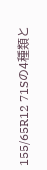155/65R12 71Sの4種類と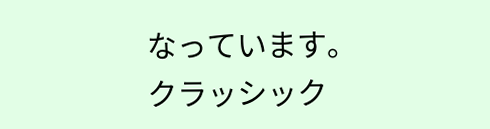なっています。
クラッシック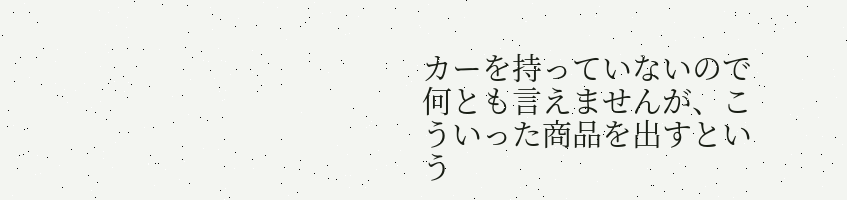カーを持っていないので何とも言えませんが、こういった商品を出すという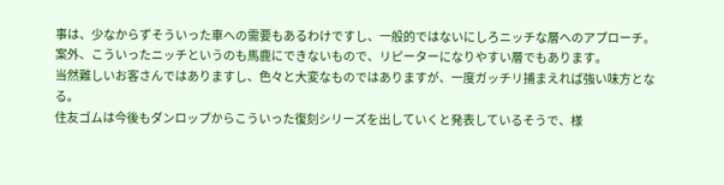事は、少なからずそういった車への需要もあるわけですし、一般的ではないにしろニッチな層へのアプローチ。
案外、こういったニッチというのも馬鹿にできないもので、リピーターになりやすい層でもあります。
当然難しいお客さんではありますし、色々と大変なものではありますが、一度ガッチリ捕まえれば強い味方となる。
住友ゴムは今後もダンロップからこういった復刻シリーズを出していくと発表しているそうで、様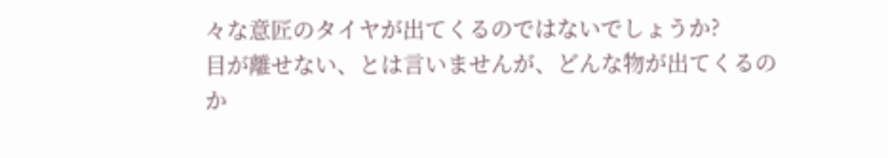々な意匠のタイヤが出てくるのではないでしょうか?
目が離せない、とは言いませんが、どんな物が出てくるのか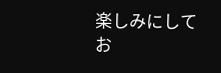楽しみにしてお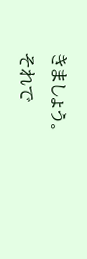きましょう。
それで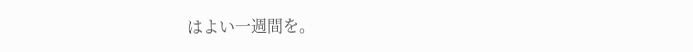はよい一週間を。